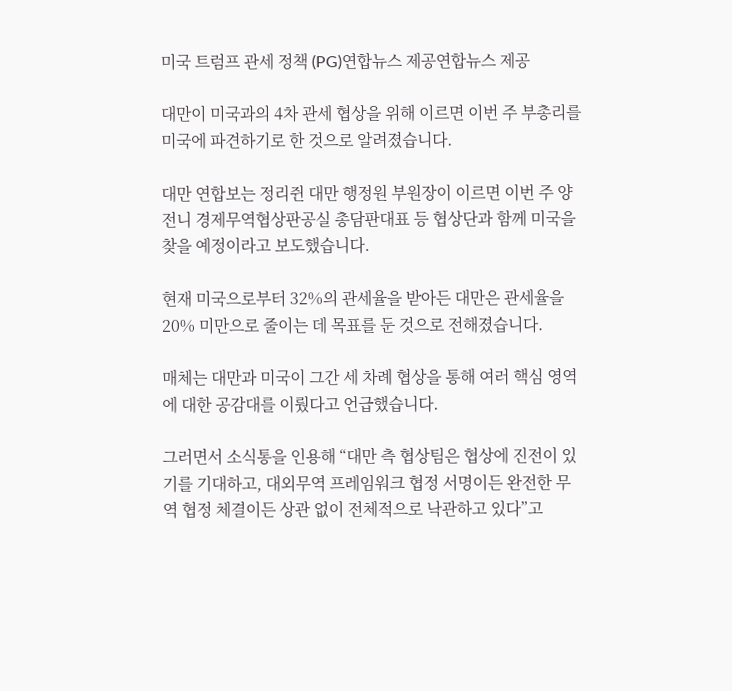미국 트럼프 관세 정책 (PG)연합뉴스 제공연합뉴스 제공

대만이 미국과의 4차 관세 협상을 위해 이르면 이번 주 부총리를 미국에 파견하기로 한 것으로 알려졌습니다.

대만 연합보는 정리쥔 대만 행정원 부원장이 이르면 이번 주 양전니 경제무역협상판공실 총담판대표 등 협상단과 함께 미국을 찾을 예정이라고 보도했습니다.

현재 미국으로부터 32%의 관세율을 받아든 대만은 관세율을 20% 미만으로 줄이는 데 목표를 둔 것으로 전해졌습니다.

매체는 대만과 미국이 그간 세 차례 협상을 통해 여러 핵심 영역에 대한 공감대를 이뤘다고 언급했습니다.

그러면서 소식통을 인용해 “대만 측 협상팀은 협상에 진전이 있기를 기대하고, 대외무역 프레임워크 협정 서명이든 완전한 무역 협정 체결이든 상관 없이 전체적으로 낙관하고 있다”고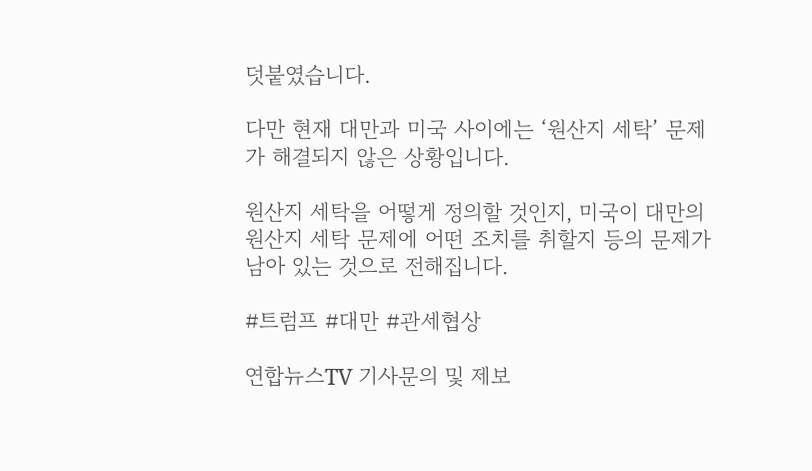덧붙였습니다.

다만 현재 대만과 미국 사이에는 ‘원산지 세탁’ 문제가 해결되지 않은 상황입니다.

원산지 세탁을 어떻게 정의할 것인지, 미국이 대만의 원산지 세탁 문제에 어떤 조치를 취할지 등의 문제가 남아 있는 것으로 전해집니다.

#트럼프 #대만 #관세협상

연합뉴스TV 기사문의 및 제보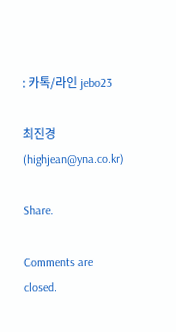: 카톡/라인 jebo23

최진경(highjean@yna.co.kr)

Share.

Comments are closed.